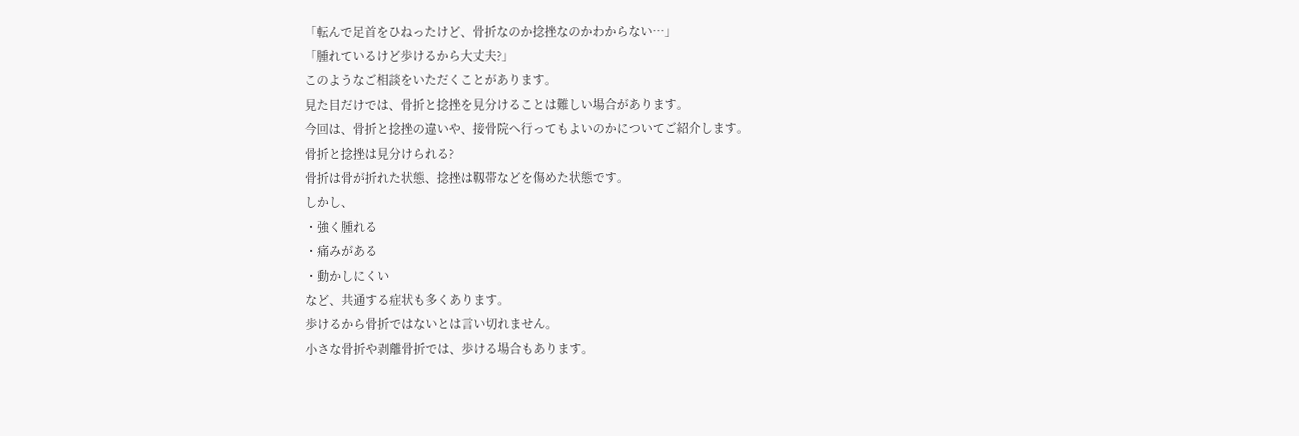「転んで足首をひねったけど、骨折なのか捻挫なのかわからない…」
「腫れているけど歩けるから大丈夫?」
このようなご相談をいただくことがあります。
見た目だけでは、骨折と捻挫を見分けることは難しい場合があります。
今回は、骨折と捻挫の違いや、接骨院へ行ってもよいのかについてご紹介します。
骨折と捻挫は見分けられる?
骨折は骨が折れた状態、捻挫は靱帯などを傷めた状態です。
しかし、
・強く腫れる
・痛みがある
・動かしにくい
など、共通する症状も多くあります。
歩けるから骨折ではないとは言い切れません。
小さな骨折や剥離骨折では、歩ける場合もあります。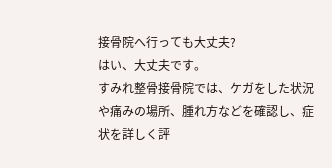接骨院へ行っても大丈夫?
はい、大丈夫です。
すみれ整骨接骨院では、ケガをした状況や痛みの場所、腫れ方などを確認し、症状を詳しく評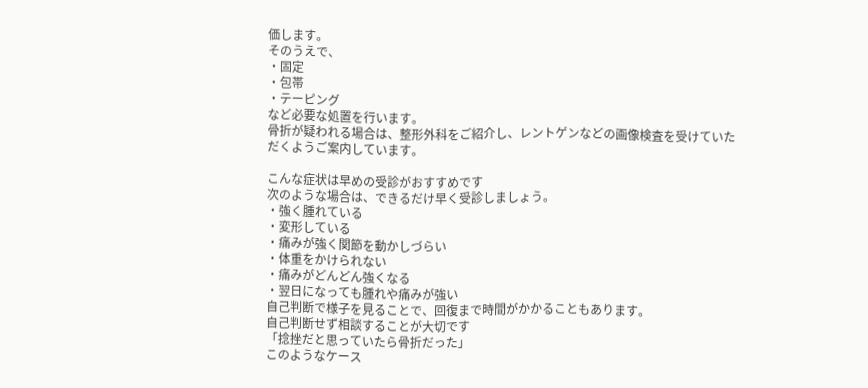価します。
そのうえで、
・固定
・包帯
・テーピング
など必要な処置を行います。
骨折が疑われる場合は、整形外科をご紹介し、レントゲンなどの画像検査を受けていただくようご案内しています。

こんな症状は早めの受診がおすすめです
次のような場合は、できるだけ早く受診しましょう。
・強く腫れている
・変形している
・痛みが強く関節を動かしづらい
・体重をかけられない
・痛みがどんどん強くなる
・翌日になっても腫れや痛みが強い
自己判断で様子を見ることで、回復まで時間がかかることもあります。
自己判断せず相談することが大切です
「捻挫だと思っていたら骨折だった」
このようなケース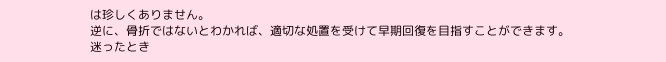は珍しくありません。
逆に、骨折ではないとわかれば、適切な処置を受けて早期回復を目指すことができます。
迷ったとき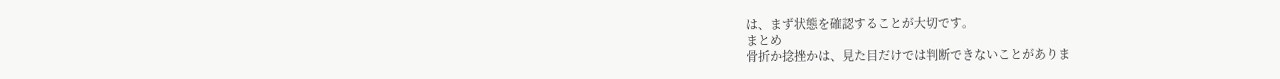は、まず状態を確認することが大切です。
まとめ
骨折か捻挫かは、見た目だけでは判断できないことがありま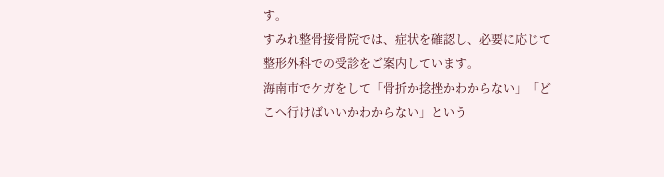す。
すみれ整骨接骨院では、症状を確認し、必要に応じて整形外科での受診をご案内しています。
海南市でケガをして「骨折か捻挫かわからない」「どこへ行けばいいかわからない」という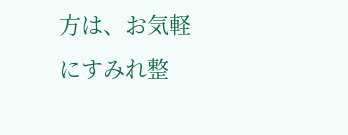方は、お気軽にすみれ整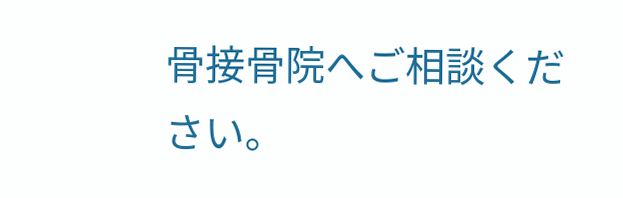骨接骨院へご相談ください。